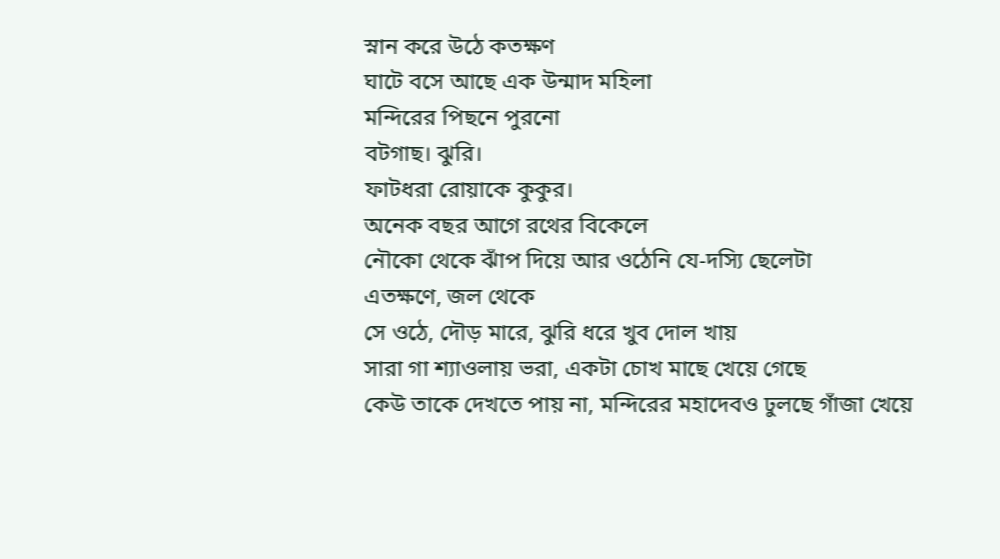স্নান করে উঠে কতক্ষণ
ঘাটে বসে আছে এক উন্মাদ মহিলা
মন্দিরের পিছনে পুরনো
বটগাছ। ঝুরি।
ফাটধরা রোয়াকে কুকুর।
অনেক বছর আগে রথের বিকেলে
নৌকো থেকে ঝাঁপ দিয়ে আর ওঠেনি যে-দস্যি ছেলেটা
এতক্ষণে, জল থেকে
সে ওঠে, দৌড় মারে, ঝুরি ধরে খুব দোল খায়
সারা গা শ্যাওলায় ভরা, একটা চোখ মাছে খেয়ে গেছে
কেউ তাকে দেখতে পায় না, মন্দিরের মহাদেবও ঢুলছে গাঁজা খেয়ে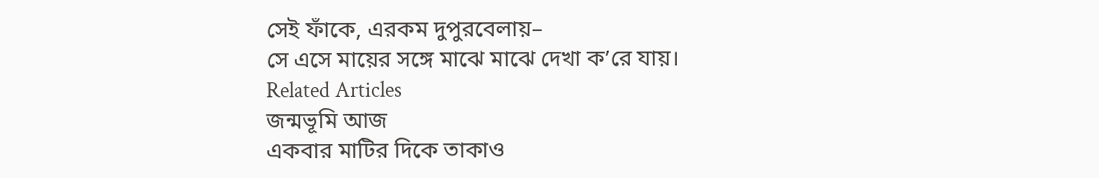সেই ফাঁকে, এরকম দুপুরবেলায়–
সে এসে মায়ের সঙ্গে মাঝে মাঝে দেখা ক’রে যায়।
Related Articles
জন্মভূমি আজ
একবার মাটির দিকে তাকাও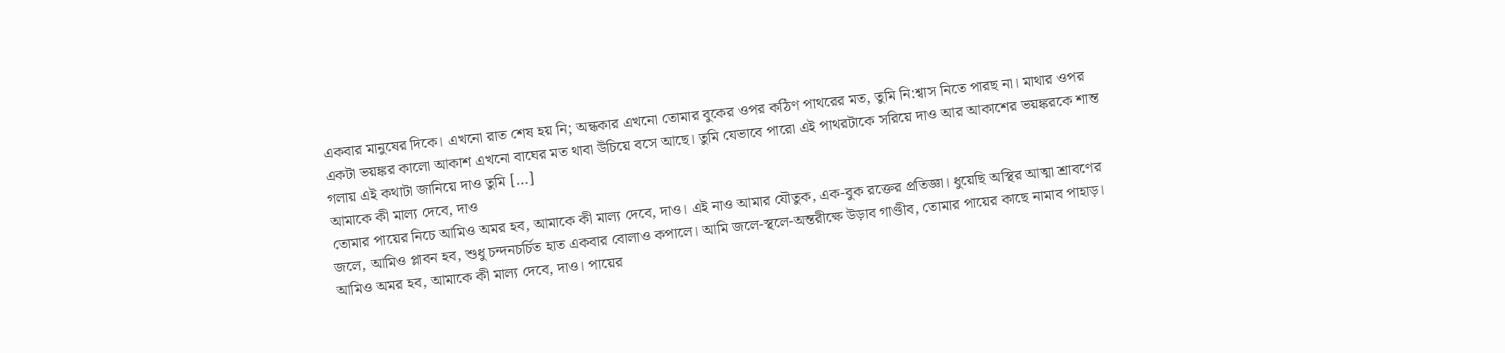একবার মানুষের দিকে। এখনো রাত শেষ হয় নি; অন্ধকার এখনো তোমার বুকের ওপর কঠিণ পাথরের মত, তুমি নি:শ্বাস নিতে পারছ না। মাথার ওপর একটা ভয়ঙ্কর কালো আকাশ এখনো বাঘের মত থাবা উঁচিয়ে বসে আছে। তুমি যেভাবে পারো এই পাথরটাকে সরিয়ে দাও আর আকাশের ভয়ঙ্করকে শান্ত গলায় এই কথাটা জানিয়ে দাও তুমি […]
আমাকে কী মাল্য দেবে, দাও
তোমার পায়ের নিচে আমিও অমর হব, আমাকে কী মাল্য দেবে, দাও। এই নাও আমার যৌতুক, এক-বুক রক্তের প্রতিজ্ঞা। ধুয়েছি অস্থির আত্মা শ্রাবণের জলে, আমিও প্লাবন হব, শুধু চন্দনচর্চিত হাত একবার বোলাও কপালে। আমি জলে-স্থলে-অন্তরীক্ষে উড়াব গাণ্ডীব, তোমার পায়ের কাছে নামাব পাহাড়। আমিও অমর হব, আমাকে কী মাল্য দেবে, দাও। পায়ের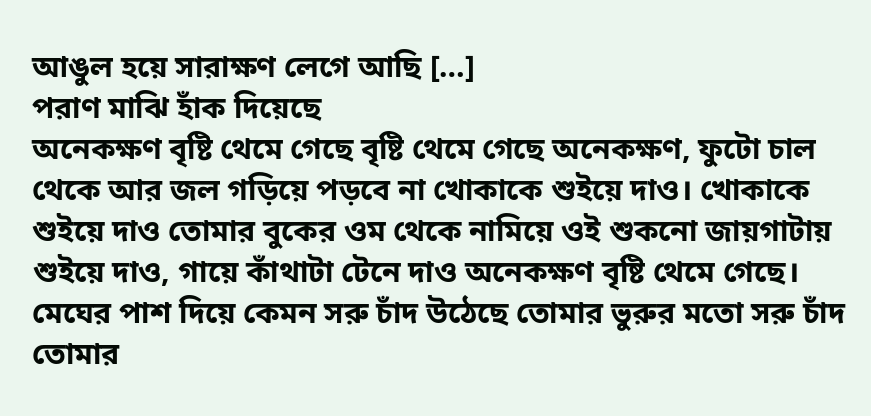আঙুল হয়ে সারাক্ষণ লেগে আছি […]
পরাণ মাঝি হাঁক দিয়েছে
অনেকক্ষণ বৃষ্টি থেমে গেছে বৃষ্টি থেমে গেছে অনেকক্ষণ, ফুটো চাল থেকে আর জল গড়িয়ে পড়বে না খোকাকে শুইয়ে দাও। খোকাকে শুইয়ে দাও তোমার বুকের ওম থেকে নামিয়ে ওই শুকনো জায়গাটায় শুইয়ে দাও, গায়ে কাঁথাটা টেনে দাও অনেকক্ষণ বৃষ্টি থেমে গেছে। মেঘের পাশ দিয়ে কেমন সরু চাঁদ উঠেছে তোমার ভুরুর মতো সরু চাঁদ তোমার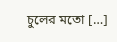চুলের মতো […]